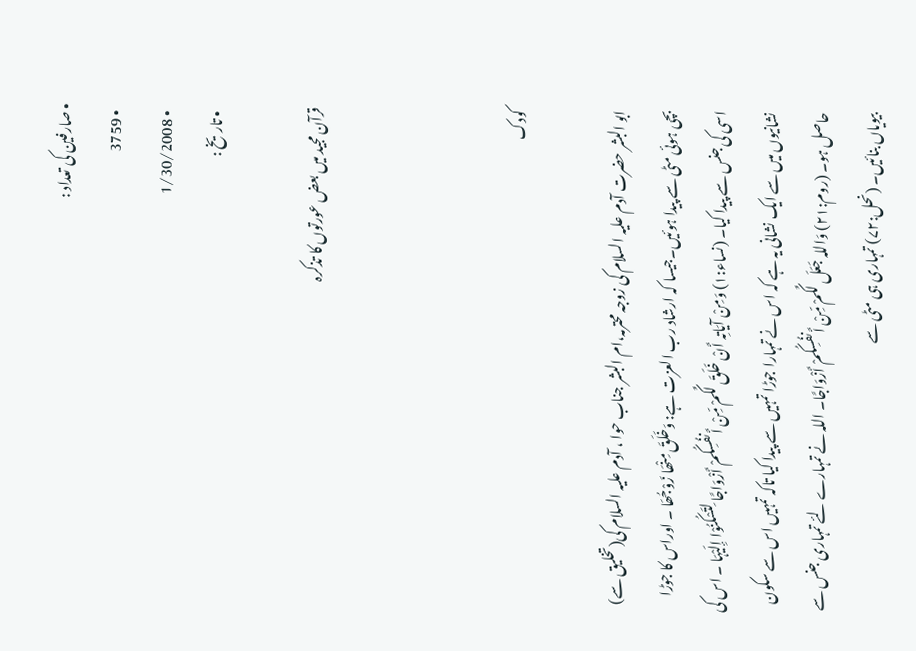• صارفین کی تعداد :
  • 3759
  • 1/30/2008
  • تاريخ :

قرآن مجید میں بعض عورتوں کا تذکرہ



کودک

ابو البشر حضرت آدم علیہ السلام کی زوجہ محترمہ،ام البشر جناب حوا ، آدم علیہ السلام کی(تخلیق سے) بچی ہوئی مٹی سے پیدا ہوئیں۔جیسا کہ ارشاد رب العزت ہے: وَخَلَقَ مِنْھَا زَوْجُھَا ۔ اوراس کا جوڑا اسی کی جنس سے پیدا کیا۔ (نساء:۱) وَمِنْ آیَاتِہ أَنْ خَلَقَ لَکُمْ مِّنْ أَنفُسِکُمْ أَزْوَاجًا لِتَسْکُنُوْا إِلَیْہَا ۔ اس کی نشانیوں میں سے ایک نشانی یہ ہے کہ اس نے تمہارا جوڑا تمہیں سے پیدا کیا تاکہ تمہیں اس سے سکون حاصل ہو۔ (روم:۲۱) وَاللہ جَعَلَ لَکُمْ مِّنْ أَنفُسِکُمْ أَزْوَاجًا۔ اللہ نے تمہارے لئے تمہاری جنس سے بیویاں بنائیں۔ (نحل:۷۲) تمہاری ہی مٹی سے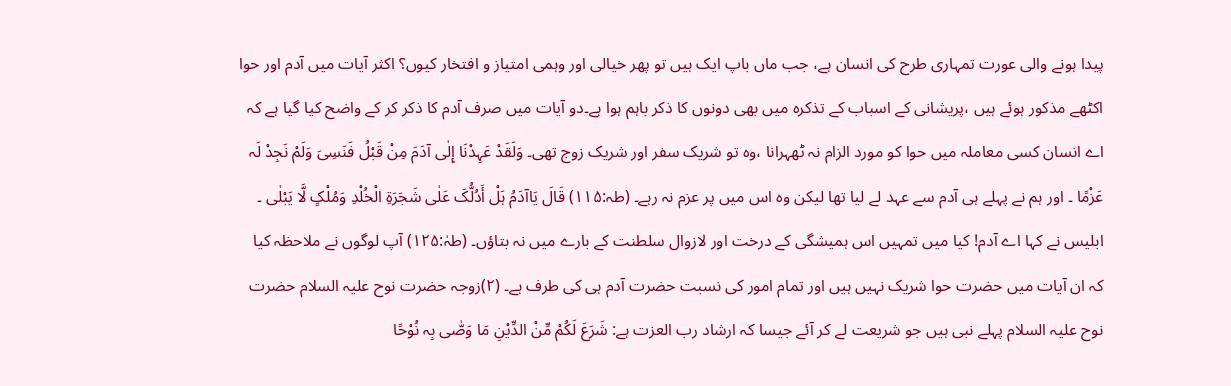پیدا ہونے والی عورت تمہاری طرح کی انسان ہے، جب ماں باپ ایک ہیں تو پھر خیالی اور وہمی امتیاز و افتخار کیوں؟ اکثر آیات میں آدم اور حوا اکٹھے مذکور ہوئے ہیں ،پریشانی کے اسباب کے تذکرہ میں بھی دونوں کا ذکر باہم ہوا ہے۔دو آیات میں صرف آدم کا ذکر کر کے واضح کیا گیا ہے کہ اے انسان کسی معاملہ میں حوا کو مورد الزام نہ ٹھہرانا ،وہ تو شریک سفر اور شریک زوج تھی۔ وَلَقَدْ عَہِدْنَا إِلٰی آدَمَ مِنْ قَبْلُ فَنَسِیَ وَلَمْ نَجِدْ لَہ عَزْمًا ۔ اور ہم نے پہلے ہی آدم سے عہد لے لیا تھا لیکن وہ اس میں پر عزم نہ رہے۔ (طہ:۱۱۵) قَالَ یَاآدَمُ ہَلْ أَدُلُّکَ عَلٰی شَجَرَةِ الْخُلْدِ وَمُلْکٍ لَّا یَبْلٰی ۔ ابلیس نے کہا اے آدم! کیا میں تمہیں اس ہمیشگی کے درخت اور لازوال سلطنت کے بارے میں نہ بتاؤں۔ (طہٰ:۱۲۵) آپ لوگوں نے ملاحظہ کیا کہ ان آیات میں حضرت حوا شریک نہیں ہیں اور تمام امور کی نسبت حضرت آدم ہی کی طرف ہے۔ (۲)زوجہ حضرت نوح علیہ السلام حضرت نوح علیہ السلام پہلے نبی ہیں جو شریعت لے کر آئے جیسا کہ ارشاد رب العزت ہے: شَرَعَ لَکُمْ مِّنْ الدِّیْنِ مَا وَصّٰی بِہ نُوْحًا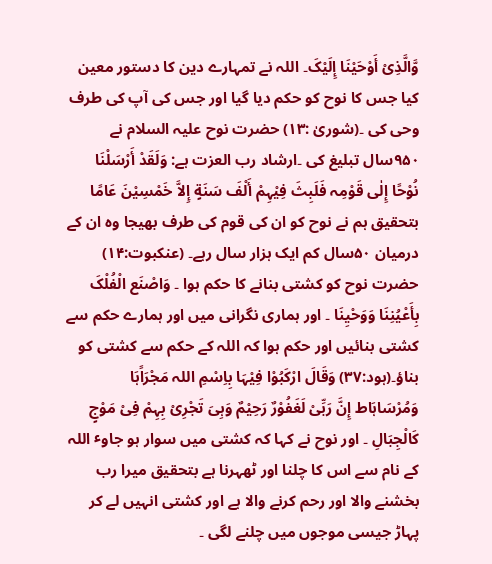وَّالَّذِیْ أَوْحَیْنَا إِلَیْکَ۔ اللہ نے تمہارے دین کا دستور معین کیا جس کا نوح کو حکم دیا گیا اور جس کی آپ کی طرف وحی کی ۔(شوریٰ :۱۳) حضرت نوح علیہ السلام نے ۹۵۰سال تبلیغ کی ۔ارشاد رب العزت ہے: وَلَقَدْ أَرْسَلْنَا نُوْحًا إِلٰی قَوْمِہ فَلَبِثَ فِیْہِمْ أَلْفَ سَنَةٍ إِلاَّ خَمْسِیْنَ عَامًا بتحقیق ہم نے نوح کو ان کی قوم کی طرف بھیجا وہ ان کے درمیان ۵۰سال کم ایک ہزار سال رہے۔ (عنکبوت:۱۴) حضرت نوح کو کشتی بنانے کا حکم ہوا ۔ وَاصْنَع الْفُلْکَ بِأَعْیُنِنَا وَوَحْیِنَا ۔ اور ہماری نگرانی میں اور ہمارے حکم سے کشتی بنائیں اور حکم ہوا کہ اللہ کے حکم سے کشتی کو بناؤ۔(ہود:۳۷) وَقَالَ ارْکَبُوْا فِیْہَا بِاِسْمِ اللہ مَجْرَاًہَا وَمُرْسَاہَاط إِنَّ رَبِّیْ لَغَفُوْرٌ رَحِیْمٌ وَہِیَ تَجْرِیْ بِہِمْ فِیْ مَوْجٍ کَالْجِبَالِ ۔ اور نوح نے کہا کہ کشتی میں سوار ہو جاوٴ اللہ کے نام سے اس کا چلنا اور ٹھہرنا ہے بتحقیق میرا رب بخشنے والا اور رحم کرنے والا ہے اور کشتی انہیں لے کر پہاڑ جیسی موجوں میں چلنے لگی ۔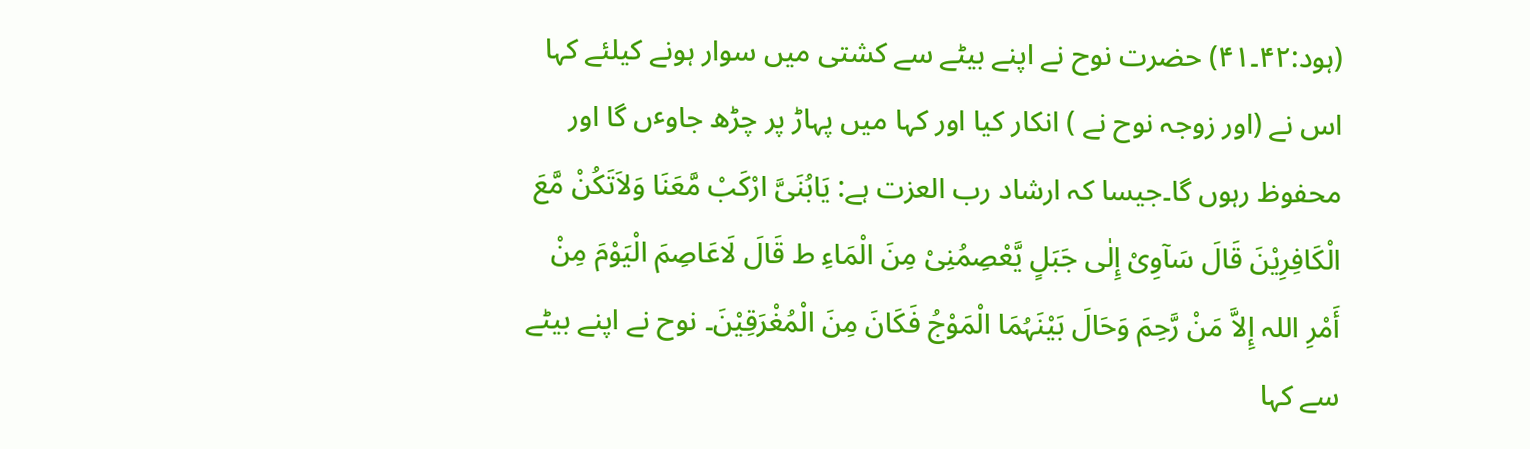(ہود:۴۲۔۴۱) حضرت نوح نے اپنے بیٹے سے کشتی میں سوار ہونے کیلئے کہا اس نے (اور زوجہ نوح نے ) انکار کیا اور کہا میں پہاڑ پر چڑھ جاوٴں گا اور محفوظ رہوں گا۔جیسا کہ ارشاد رب العزت ہے: یَابُنَیَّ ارْکَبْ مَّعَنَا وَلاَتَکُنْ مَّعَ الْکَافِرِیْنَ قَالَ سَآوِیْ إِلٰی جَبَلٍ یَّعْصِمُنِیْ مِنَ الْمَاءِ ط قَالَ لَاعَاصِمَ الْیَوْمَ مِنْ أَمْرِ اللہ إِلاَّ مَنْ رَّحِمَ وَحَالَ بَیْنَہُمَا الْمَوْجُ فَکَانَ مِنَ الْمُغْرَقِیْنَ۔ نوح نے اپنے بیٹے سے کہا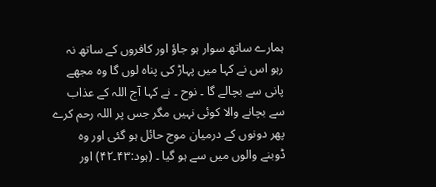ہمارے ساتھ سوار ہو جاؤ اور کافروں کے ساتھ نہ رہو اس نے کہا میں پہاڑ کی پناہ لوں گا وہ مجھے پانی سے بچالے گا ۔ نوح ۔ نے کہا آج اللہ کے عذاب سے بچانے والا کوئی نہیں مگر جس پر اللہ رحم کرے پھر دونوں کے درمیان موج حائل ہو گئی اور وہ ڈوبنے والوں میں سے ہو گیا ۔ (ہود:۴۳۔۴۲) اور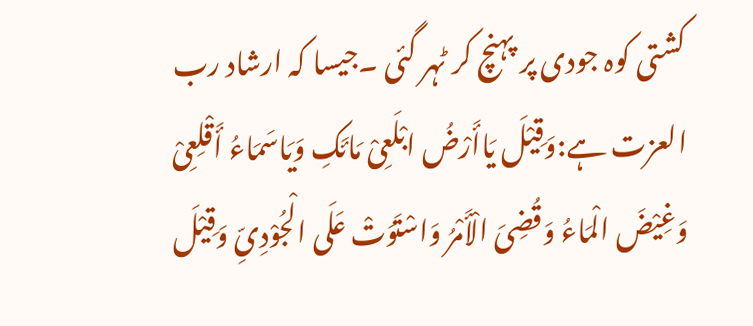کشتی کوہ جودی پر پہنچ کر ٹہر گئی ۔جیسا کہ ارشاد رب العزت ہے:وَقِیْلَ یَاأَرْضُ ابْلَعِیْ مَائَکِ وَیَاسَمَاءُ أَقْلِعِیْ وَغِیْضَ الْمَاءُ وَقُضِیَ الْأَمْرُ وَاسْتَوَتْ عَلَی الْجُوْدِیِّ وَقِیْلَ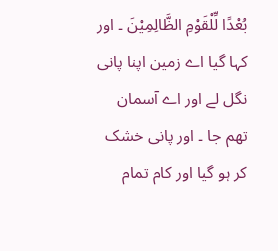بُعْدًا لِّلْقَوْمِ الظَّالِمِیْنَ ۔ اور کہا گیا اے زمین اپنا پانی نگل لے اور اے آسمان تھم جا ۔ اور پانی خشک کر ہو گیا اور کام تمام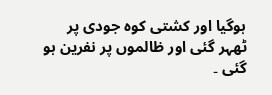ہوگیا اور کشتی کوہ جودی پر ٹھہر گئی اور ظالموں پر نفرین ہو گئی ۔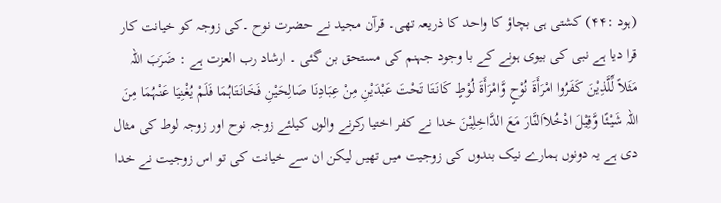(ہود :۴۴) کشتی ہی بچاؤ کا واحد کا ذریعہ تھی۔ قرآن مجید نے حضرت نوح ۔کی زوجہ کو خیانت کار قرا دیا ہے نبی کی بیوی ہونے کے با وجود جہنم کی مستحق بن گئی ۔ ارشاد رب العزت ہے : ضَرَبَ اللہ مَثَلاً لِّلَّذِیْنَ کَفَرُوا امْرَأَةَ نُوْحٍ وَّامْرَأَةَ لُوْطٍ کَانَتَا تَحْتَ عَبْدَیْنِ مِنْ عِبَادِنَا صَالِحَیْنِ فَخَانَتَاہُمَا فَلَمْ یُغْنِیَا عَنْہُمَا مِنَ اللہ شَیْئًا وَّقِیْلَ ادْخُلاَالنَّارَ مَعَ الدَّاخِلِیْنَ خدا نے کفر اختیا رکرنے والوں کیلئے زوجہ نوح اور زوجہ لوط کی مثال دی ہے یہ دونوں ہمارے نیک بندوں کی زوجیت میں تھیں لیکن ان سے خیانت کی تو اس زوجیت نے خدا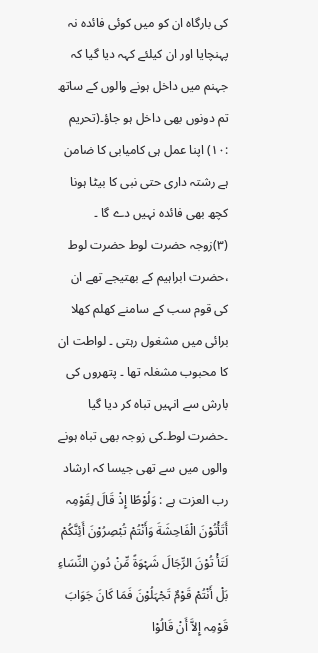کی بارگاہ ان کو میں کوئی فائدہ نہ پہنچایا اور ان کیلئے کہہ دیا گیا کہ جہنم میں داخل ہونے والوں کے ساتھ تم دونوں بھی داخل ہو جاؤ۔(تحریم :۱۰) اپنا عمل ہی کامیابی کا ضامن ہے رشتہ داری حتی نبی کا بیٹا ہونا کچھ بھی فائدہ نہیں دے گا ۔ (۳)زوجہ حضرت لوط حضرت لوط ،حضرت ابراہیم کے بھتیجے تھے ان کی قوم سب کے سامنے کھلم کھلا برائی میں مشغول رہتی ۔ لواطت ان کا محبوب مشغلہ تھا ۔ پتھروں کی بارش سے انہیں تباہ کر دیا گیا ۔حضرت لوط۔کی زوجہ بھی تباہ ہونے والوں میں سے تھی جیسا کہ ارشاد رب العزت ہے : وَلُوْطًا إِذْ قَالَ لِقَوْمِہ أَتَأْتُوْنَ الْفَاحِشَةَ وَأَنْتُمْ تُبْصِرُوْنَ أَئِنَّکُمْ لَتَأْ تُوْنَ الرِّجَالَ شَہْوَةً مِّنْ دُونِ النِّسَاءِ بَلْ أَنْتُمْ قَوْمٌ تَجْہَلُوْنَ فَمَا کَانَ جَوَابَ قَوْمِہ إِلاَّ أَنْ قَالُوْا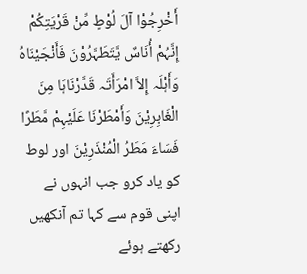أَخْرِجُوْا آلَ لُوْطٍ مِّنْ قَرْیَتِکُمْ إِنَّہُمْ أُنَاسٌ یَّتَطَہَّرُوْنَ فَأَنْجَیْنَاہُ وَأَہْلَہ إِلاَّ امْرَأَتَہ قَدَّرْنَاہَا مِنَ الْغَابِرِیْنَ وَأَمْطَرْنَا عَلَیْہِمْ مَّطَرًا فَسَاءَ مَطَرُ الْمُنْذَرِیْنَ اور لوط کو یاد کرو جب انہوں نے اپنی قوم سے کہا تم آنکھیں رکھتے ہوئے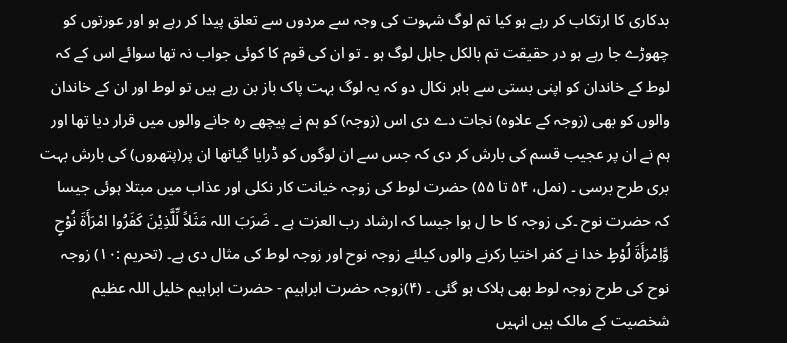بدکاری کا ارتکاب کر رہے ہو کیا تم لوگ شہوت کی وجہ سے مردوں سے تعلق پیدا کر رہے ہو اور عورتوں کو چھوڑے جا رہے ہو در حقیقت تم بالکل جاہل لوگ ہو ۔ تو ان کی قوم کا کوئی جواب نہ تھا سوائے اس کے کہ لوط کے خاندان کو اپنی بستی سے باہر نکال دو کہ یہ لوگ بہت پاک باز بن رہے ہیں تو لوط اور ان کے خاندان والوں کو بھی (زوجہ کے علاوہ) نجات دے دی اس (زوجہ) کو ہم نے پیچھے رہ جانے والوں میں قرار دیا تھا اور ہم نے ان پر عجیب قسم کی بارش کر دی کہ جس سے ان لوگوں کو ڈرایا گیاتھا ان پر(پتھروں) کی بارش بہت بری طرح برسی ۔ (نمل، ۵۴ تا ۵۵) حضرت لوط کی زوجہ خیانت کار نکلی اور عذاب میں مبتلا ہوئی جیسا کہ حضرت نوح ۔کی زوجہ کا حا ل ہوا جیسا کہ ارشاد رب العزت ہے ۔ ضَرَبَ اللہ مَثَلاً لِّلَّذِیْنَ کَفَرُوا امْرَأَةَ نُوْحٍ وَّاِمْرَأَةَ لُوْطٍ خدا نے کفر اختیا رکرنے والوں کیلئے زوجہ نوح اور زوجہ لوط کی مثال دی ہے۔ (تحریم :۱۰) زوجہ نوح کی طرح زوجہ لوط بھی ہلاک ہو گئی ۔ (۴)زوجہ حضرت ابراہیم - حضرت ابراہیم خلیل اللہ عظیم شخصیت کے مالک ہیں انہیں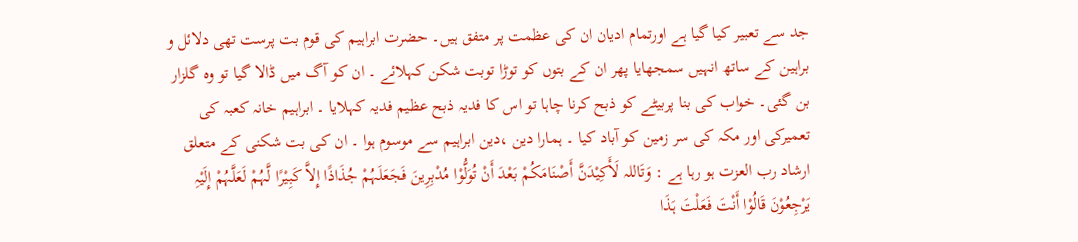جد سے تعبیر کیا گیا ہے اورتمام ادیان ان کی عظمت پر متفق ہیں۔ حضرت ابراہیم کی قوم بت پرست تھی دلائل و براہین کے ساتھ انہیں سمجھایا پھر ان کے بتوں کو توڑا توبت شکن کہلائے ۔ ان کو آگ میں ڈالا گیا تو وہ گلزار بن گئی۔ خواب کی بنا پربیٹے کو ذبح کرنا چاہا تو اس کا فدیہ ذبح عظیم فدیہ کہلایا ۔ ابراہیم خانہ کعبہ کی تعمیرکی اور مکہ کی سر زمین کو آباد کیا ۔ ہمارا دین ،دین ابراہیم سے موسوم ہوا ۔ ان کی بت شکنی کے متعلق ارشاد رب العزت ہو رہا ہے : وَتَاللہ لَأَکِیْدَنَّ أَصْنَامَکُمْ بَعْدَ أَنْ تُوَلُّوْا مُدْبِرِینَ فَجَعَلَہُمْ جُذَاذًا إِلاَّ کَبِیْرًا لَّہُمْ لَعَلَّہُمْ إِلَیْہِ یَرْجِعُوْنَ قَالُوْا أَنْتَ فَعَلْتَ ہَذَا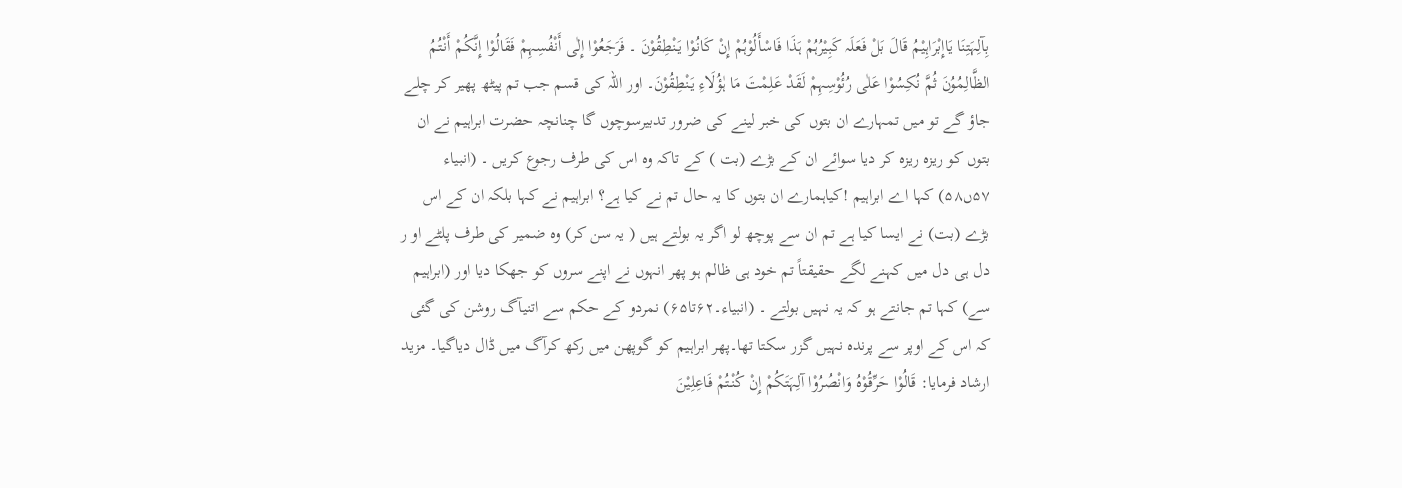بِآلِہَتِنَا یَاإِبْرَاہِیْمُ قَالَ بَلْ فَعَلَہ کَبِیْرُہُمْ ہَذَا فَاسْأَلُوْہُمْ إِنْ کَانُوْا یَنْطِقُوْنَ ۔ فَرَجَعُوْا إِلٰی أَنْفُسِہِمْ فَقَالُوْا إِنَّکُمْ أَنْتُمُ الظَّالِمُوُنَ ثُمَّ نُکِسُوْا عَلٰی رُئُوْسِہِمْ لَقَدْ عَلِمْتَ مَا ہٰؤُلَاءِ یَنْطِقُوْنَ۔ اور اللہ کی قسم جب تم پیٹھ پھیر کر چلے جاؤ گے تو میں تمہارے ان بتوں کی خبر لینے کی ضرور تدبیرسوچوں گا چنانچہ حضرت ابراہیم نے ان بتوں کو ریزہ ریزہ کر دیا سوائے ان کے بڑے (بت ) کے تاکہ وہ اس کی طرف رجوع کریں ۔ (انبیاء ۵۷ں۵۸) کہا اے ابراہیم !کیاہمارے ان بتوں کا یہ حال تم نے کیا ہے؟ ابراہیم نے کہا بلکہ ان کے اس بڑے (بت) نے ایسا کیا ہے تم ان سے پوچھ لو اگر یہ بولتے ہیں ( یہ سن کر) وہ ضمیر کی طرف پلٹے او ر دل ہی دل میں کہنے لگے حقیقتاً تم خود ہی ظالم ہو پھر انہوں نے اپنے سروں کو جھکا دیا اور (ابراہیم سے) کہا تم جانتے ہو کہ یہ نہیں بولتے ۔ (انبیاء۔۶۲تا۶۵) نمردو کے حکم سے اتنیآگ روشن کی گئی کہ اس کے اوپر سے پرندہ نہیں گزر سکتا تھا۔پھر ابراہیم کو گوپھن میں رکھ کرآگ میں ڈال دیاگیا۔ مزید ارشاد فرمایا: قَالُوْا حَرِّقُوْہُ وَانْصُرُوْا آلِہَتَکُمْ إِنْ کُنْتُمْ فَاعِلِیْنَ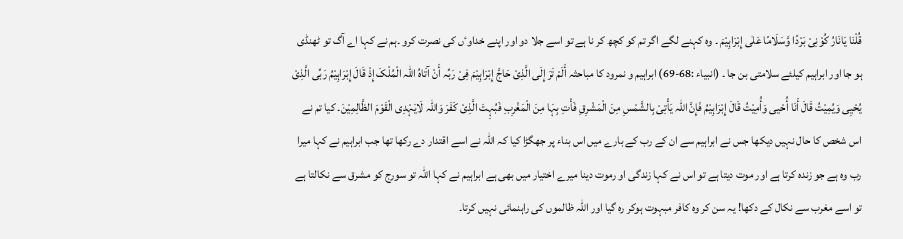قُلْنَا یَانَارُ کُوْنِیْ بَرْدًا وَّسَلَامًا عَلٰی إِبْرَاہِیْمَ ۔ وہ کہنے لگے اگر تم کو کچھ کر نا ہے تو اسے جلا دو اور اپنے خداوٴں کی نصرت کرو ۔ہم نے کہا اے آگ تو ٹھنڈی ہو جا اور ابراہیم کیلئے سلامتی بن جا ۔ (انبیاء :68-69) ابراہیم و نمرود کا مباحثہ أَلَمْ تَرَ إِلَی الَّذِیْ حَاجَّ إِبْرَاہِیْمَ فِیْ رَبِّہ أَنْ آتَاہُ اللہ الْمُلْکَ إِذْ قَالَ إِبْرَاہِیْمُ رَبِّی الَّذِیْ یُحْیِی وَیُمِیْتُ قَالَ أَنَا أُحْیی وَأُمِیْتُ قَالَ إِبْرَاہِیْمُ فَإِنَّ اللہ یَأْتِیْ بِالشَّمْسِ مِنَ الْمَشْرِقِ فَأْتِ بِہَا مِنَ الْمَغْرِبِ فَبُہِتَ الَّذِیْ کَفَرَ وَاللہ لَایَہْدِی الْقَوْمَ الظَّالِمِیْنَ۔ کیا تم نے اس شخص کا حال نہیں دیکھا جس نے ابراہیم سے ان کے رب کے بارے میں اس بناء پر جھگڑا کیا کہ اللہ نے اسے اقتدار دے رکھا تھا جب ابراہیم نے کہا میرا رب وہ ہے جو زندہ کرتا ہے اور موت دیتا ہے تو اس نے کہا زندگی او رموت دینا میرے اختیار میں بھی ہے ابراہیم نے کہا اللہ تو سورج کو مشرق سے نکالتا ہے تو اسے مغرب سے نکال کے دکھا! یہ سن کر وہ کافر مبہوت ہوکر رہ گیا اور اللہ ظالموں کی راہنمائی نہیں کرتا۔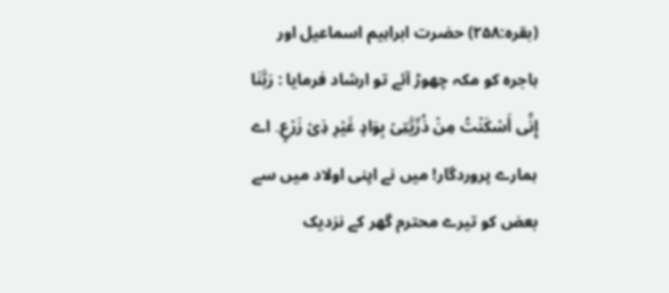(بقرہ:۲۵۸) حضرت ابراہیم اسماعیل اور ہاجرہ کو مکہ چھوڑ آئے تو ارشاد فرمایا : رَبَّنَا إِنِّی أَسْکَنْتُ مِنْ ذُرِّیَّتِیْ بِوَادٍ غَیْرِ ذِیْ زَرْعٍ۔ اے ہمارے پروردگار! میں نے اپنی اولاد میں سے بعض کو تیرے محترم گھر کے نزدیک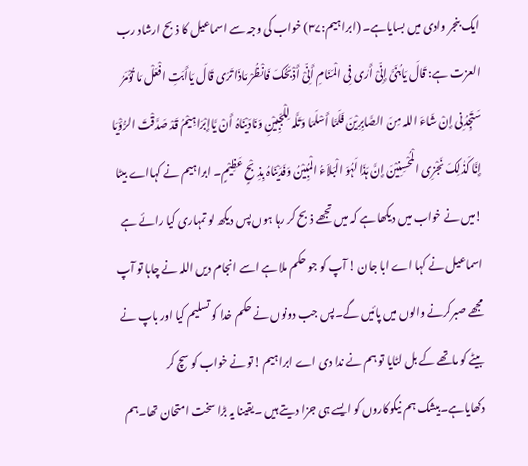ایک بنجر وادی میں بسایاہے۔ (ابراہیم:۳۷) خواب کی وجہ سے اسماعیل کا ذبح ارشاد رب العزت ہے: قَالَ یَابُنَیَّ إِنِّیْ أَرٰی فِی الْمَنَامِ أَنِّیْ أَذْبَحُکَ فَانْظُرْ مَاذَا تَرَی قَالَ یَاأَبَتِ افْعَلْ مَا تُؤْمَرُ سَتَجِدُنِی إِنْ شَاءَ اللہ مِنَ الصَّابِرِیْنَ فَلَمَّا أَسْلَمَا وَتَلَّہ لِلْجَبِیْنِ وَنَادَیْنَاہُ أَنْ یَّاإِبْرَاہِیْمُ قَدْ صَدَّقْتَ الرُّؤْیَا إِنَّا کَذٰلِکَ نَجْزِی الْمُحْسِنِیْنَ إِنَّ ہَذَا لَہُوَ الْبَلاَءُ الْمُبِیْنُ وَفَدَیْنَاہُ بِذِبْحٍ عَظِیْمٍ۔ ابراہیم نے کہااے بیٹا !میں نے خواب میں دیکھا ہے کہ میں تجھے ذبح کر رہا ہوں پس دیکھ لو تمہاری کیا رائے ہے اسماعیل نے کہا اے ابا جان ! آپ کو جو حکم ملا ہے اسے انجام دیں اللہ نے چاہا تو آپ مجھے صبرکرنے والوں میں پائیں گے۔پس جب دونوں نے حکم خدا کو تسلیم کیا اور باپ نے بیٹے کو ماتھے کے بل لٹایا تو ہم نے ندا دی اے ابراہیم !تو نے خواب کو سچ کر دکھایاہے۔بیشک ہم نیکوکاروں کو ایسے ہی جزا دیتے ہیں ۔یقینا یہ بڑا سخت امتحان تھا۔ہم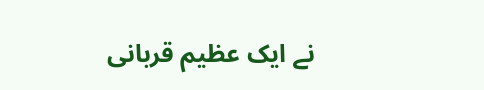نے ایک عظیم قربانی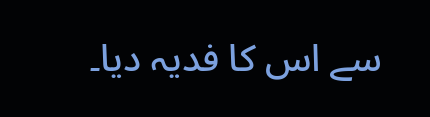سے اس کا فدیہ دیا۔